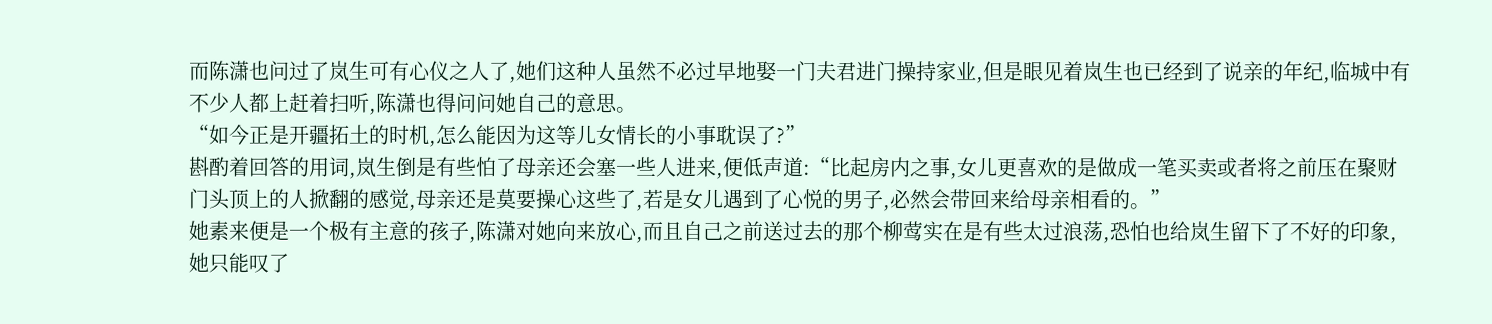而陈潇也问过了岚生可有心仪之人了,她们这种人虽然不必过早地娶一门夫君进门操持家业,但是眼见着岚生也已经到了说亲的年纪,临城中有不少人都上赶着扫听,陈潇也得问问她自己的意思。
“如今正是开疆拓土的时机,怎么能因为这等儿女情长的小事耽误了?”
斟酌着回答的用词,岚生倒是有些怕了母亲还会塞一些人进来,便低声道:“比起房内之事,女儿更喜欢的是做成一笔买卖或者将之前压在聚财门头顶上的人掀翻的感觉,母亲还是莫要操心这些了,若是女儿遇到了心悦的男子,必然会带回来给母亲相看的。”
她素来便是一个极有主意的孩子,陈潇对她向来放心,而且自己之前送过去的那个柳莺实在是有些太过浪荡,恐怕也给岚生留下了不好的印象,她只能叹了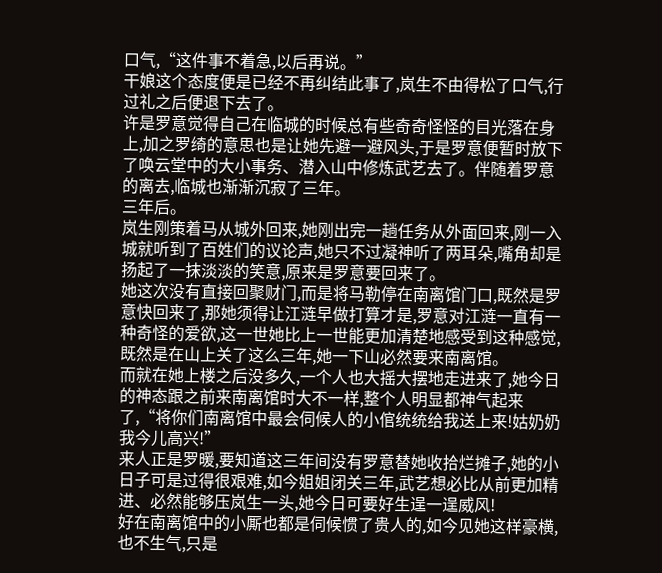口气,“这件事不着急,以后再说。”
干娘这个态度便是已经不再纠结此事了,岚生不由得松了口气,行过礼之后便退下去了。
许是罗意觉得自己在临城的时候总有些奇奇怪怪的目光落在身上,加之罗绮的意思也是让她先避一避风头,于是罗意便暂时放下了唤云堂中的大小事务、潜入山中修炼武艺去了。伴随着罗意的离去,临城也渐渐沉寂了三年。
三年后。
岚生刚策着马从城外回来,她刚出完一趟任务从外面回来,刚一入城就听到了百姓们的议论声,她只不过凝神听了两耳朵,嘴角却是扬起了一抹淡淡的笑意,原来是罗意要回来了。
她这次没有直接回聚财门,而是将马勒停在南离馆门口,既然是罗意快回来了,那她须得让江涟早做打算才是,罗意对江涟一直有一种奇怪的爱欲,这一世她比上一世能更加清楚地感受到这种感觉,既然是在山上关了这么三年,她一下山必然要来南离馆。
而就在她上楼之后没多久,一个人也大摇大摆地走进来了,她今日的神态跟之前来南离馆时大不一样,整个人明显都神气起来了,“将你们南离馆中最会伺候人的小倌统统给我送上来!姑奶奶我今儿高兴!”
来人正是罗暖,要知道这三年间没有罗意替她收拾烂摊子,她的小日子可是过得很艰难,如今姐姐闭关三年,武艺想必比从前更加精进、必然能够压岚生一头,她今日可要好生逞一逞威风!
好在南离馆中的小厮也都是伺候惯了贵人的,如今见她这样豪横,也不生气,只是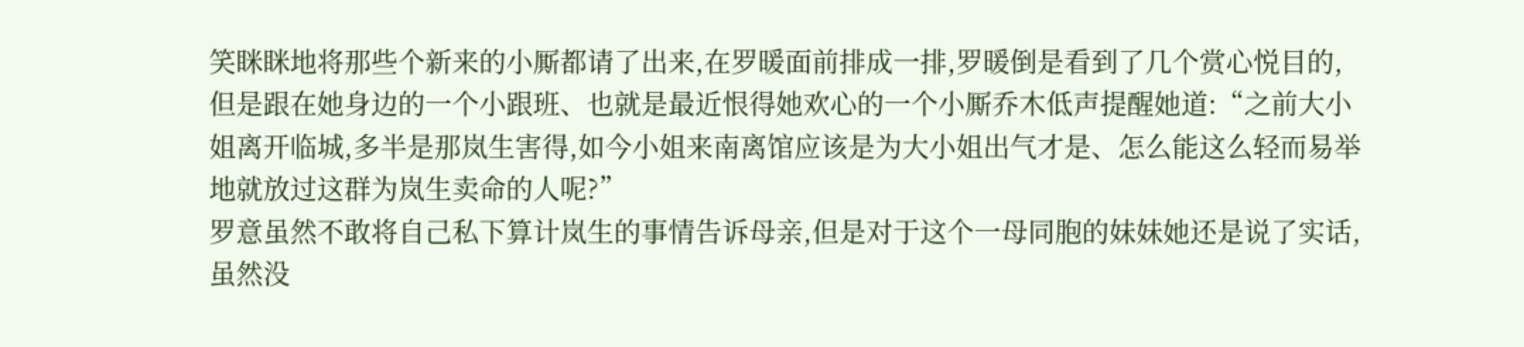笑眯眯地将那些个新来的小厮都请了出来,在罗暖面前排成一排,罗暖倒是看到了几个赏心悦目的,但是跟在她身边的一个小跟班、也就是最近恨得她欢心的一个小厮乔木低声提醒她道:“之前大小姐离开临城,多半是那岚生害得,如今小姐来南离馆应该是为大小姐出气才是、怎么能这么轻而易举地就放过这群为岚生卖命的人呢?”
罗意虽然不敢将自己私下算计岚生的事情告诉母亲,但是对于这个一母同胞的妹妹她还是说了实话,虽然没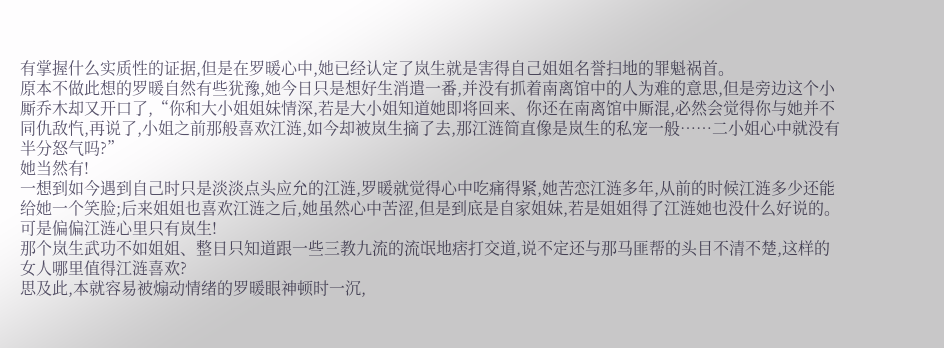有掌握什么实质性的证据,但是在罗暖心中,她已经认定了岚生就是害得自己姐姐名誉扫地的罪魁祸首。
原本不做此想的罗暖自然有些犹豫,她今日只是想好生消遣一番,并没有抓着南离馆中的人为难的意思,但是旁边这个小厮乔木却又开口了,“你和大小姐姐妹情深,若是大小姐知道她即将回来、你还在南离馆中厮混,必然会觉得你与她并不同仇敌忾,再说了,小姐之前那般喜欢江涟,如今却被岚生摘了去,那江涟简直像是岚生的私宠一般……二小姐心中就没有半分怒气吗?”
她当然有!
一想到如今遇到自己时只是淡淡点头应允的江涟,罗暖就觉得心中吃痛得紧,她苦恋江涟多年,从前的时候江涟多少还能给她一个笑脸;后来姐姐也喜欢江涟之后,她虽然心中苦涩,但是到底是自家姐妹,若是姐姐得了江涟她也没什么好说的。
可是偏偏江涟心里只有岚生!
那个岚生武功不如姐姐、整日只知道跟一些三教九流的流氓地痞打交道,说不定还与那马匪帮的头目不清不楚,这样的女人哪里值得江涟喜欢?
思及此,本就容易被煽动情绪的罗暖眼神顿时一沉,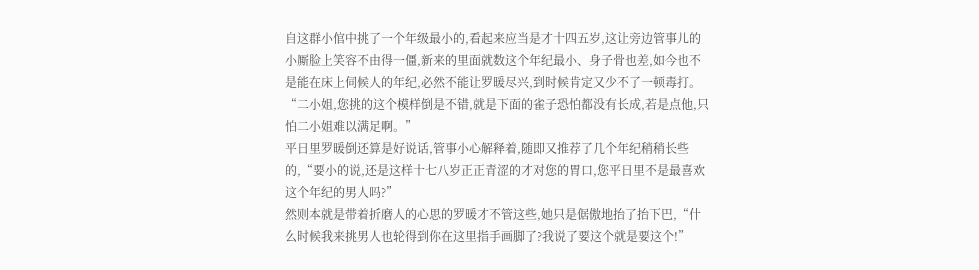自这群小倌中挑了一个年级最小的,看起来应当是才十四五岁,这让旁边管事儿的小厮脸上笑容不由得一僵,新来的里面就数这个年纪最小、身子骨也差,如今也不是能在床上伺候人的年纪,必然不能让罗暖尽兴,到时候肯定又少不了一顿毒打。
“二小姐,您挑的这个模样倒是不错,就是下面的雀子恐怕都没有长成,若是点他,只怕二小姐难以满足啊。”
平日里罗暖倒还算是好说话,管事小心解释着,随即又推荐了几个年纪稍稍长些的,“要小的说,还是这样十七八岁正正青涩的才对您的胃口,您平日里不是最喜欢这个年纪的男人吗?”
然则本就是带着折磨人的心思的罗暖才不管这些,她只是倨傲地抬了抬下巴,“什么时候我来挑男人也轮得到你在这里指手画脚了?我说了要这个就是要这个!”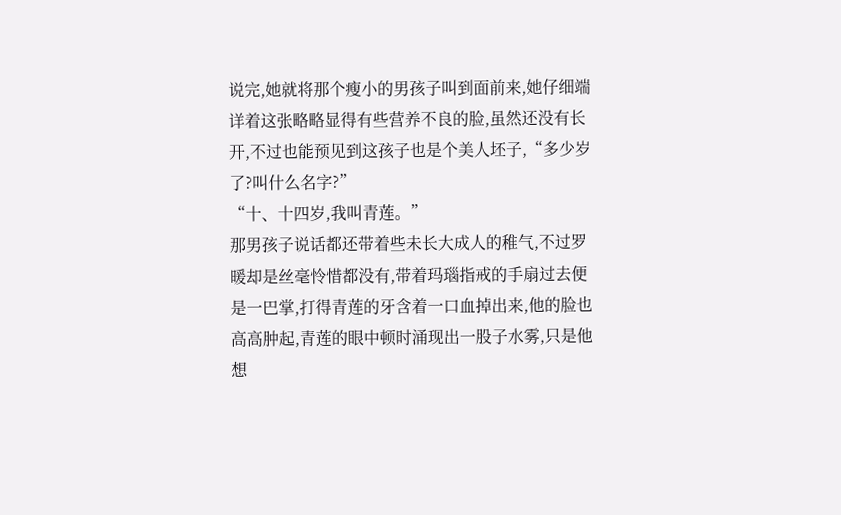说完,她就将那个瘦小的男孩子叫到面前来,她仔细端详着这张略略显得有些营养不良的脸,虽然还没有长开,不过也能预见到这孩子也是个美人坯子,“多少岁了?叫什么名字?”
“十、十四岁,我叫青莲。”
那男孩子说话都还带着些未长大成人的稚气,不过罗暖却是丝毫怜惜都没有,带着玛瑙指戒的手扇过去便是一巴掌,打得青莲的牙含着一口血掉出来,他的脸也高高肿起,青莲的眼中顿时涌现出一股子水雾,只是他想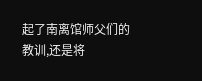起了南离馆师父们的教训,还是将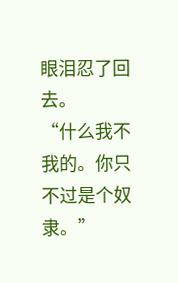眼泪忍了回去。
“什么我不我的。你只不过是个奴隶。”